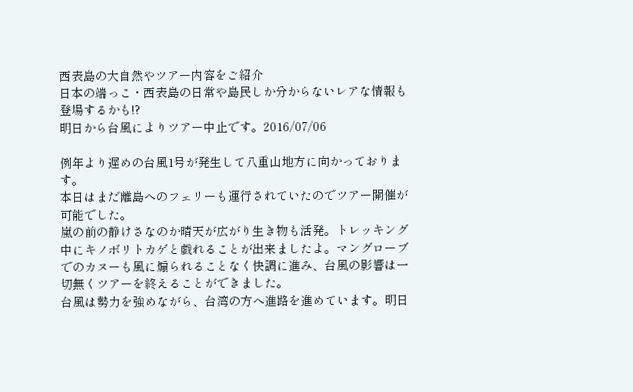西表島の大自然やツアー内容をご紹介
日本の端っこ・西表島の日常や島民しか分からないレアな情報も登場するかも!?
明日から台風によりツアー中止です。2016/07/06

例年より遅めの台風1号が発生して八重山地方に向かっております。
本日はまだ離島へのフェリーも運行されていたのでツアー開催が可能でした。
嵐の前の静けさなのか晴天が広がり生き物も活発。トレッキング中にキノボリトカゲと戯れることが出来ましたよ。マングローブでのカヌーも風に煽られることなく快調に進み、台風の影響は一切無くツアーを終えることができました。
台風は勢力を強めながら、台湾の方へ進路を進めています。明日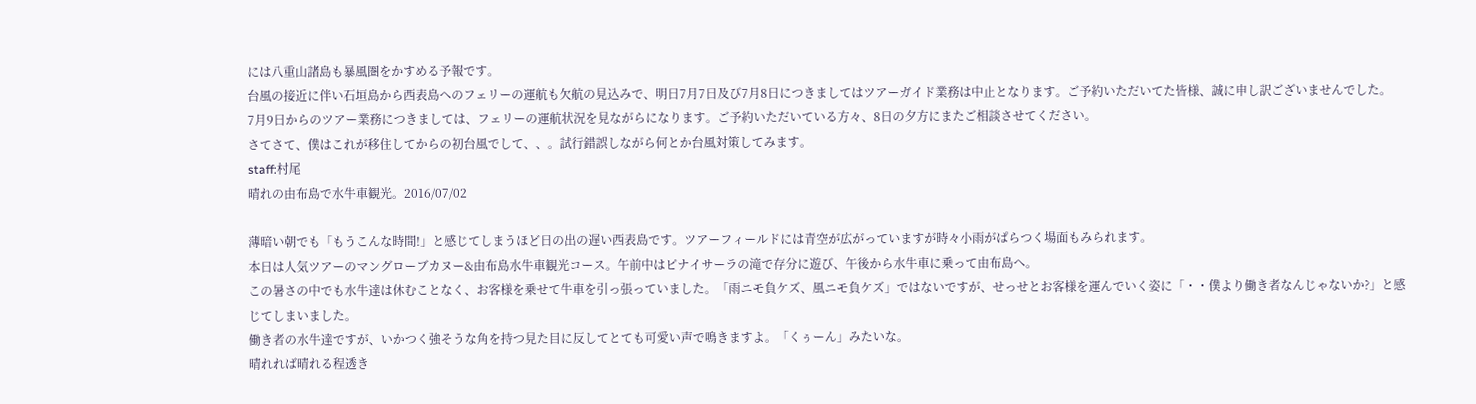には八重山諸島も暴風圏をかすめる予報です。
台風の接近に伴い石垣島から西表島へのフェリーの運航も欠航の見込みで、明日7月7日及び7月8日につきましてはツアーガイド業務は中止となります。ご予約いただいてた皆様、誠に申し訳ございませんでした。
7月9日からのツアー業務につきましては、フェリーの運航状況を見ながらになります。ご予約いただいている方々、8日の夕方にまたご相談させてください。
さてさて、僕はこれが移住してからの初台風でして、、。試行錯誤しながら何とか台風対策してみます。
staff:村尾
晴れの由布島で水牛車観光。2016/07/02

薄暗い朝でも「もうこんな時間!」と感じてしまうほど日の出の遅い西表島です。ツアーフィールドには青空が広がっていますが時々小雨がぱらつく場面もみられます。
本日は人気ツアーのマングローブカヌー&由布島水牛車観光コース。午前中はピナイサーラの滝で存分に遊び、午後から水牛車に乗って由布島へ。
この暑さの中でも水牛達は休むことなく、お客様を乗せて牛車を引っ張っていました。「雨ニモ負ケズ、風ニモ負ケズ」ではないですが、せっせとお客様を運んでいく姿に「・・僕より働き者なんじゃないか?」と感じてしまいました。
働き者の水牛達ですが、いかつく強そうな角を持つ見た目に反してとても可愛い声で鳴きますよ。「くぅーん」みたいな。
晴れれば晴れる程透き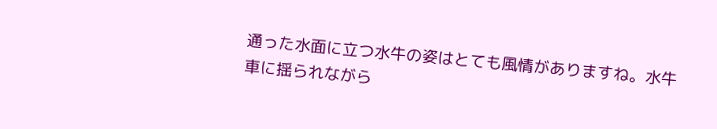通った水面に立つ水牛の姿はとても風情がありますね。水牛車に揺られながら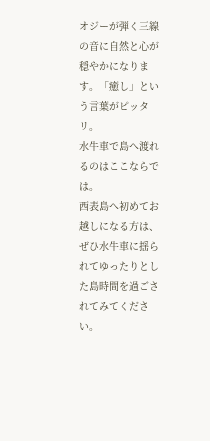オジーが弾く三線の音に自然と心が穏やかになります。「癒し」という言葉がピッタリ。
水牛車で島へ渡れるのはここならでは。
西表島へ初めてお越しになる方は、ぜひ水牛車に揺られてゆったりとした島時間を過ごされてみてください。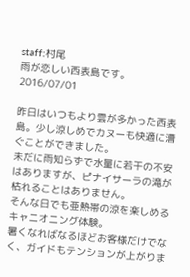staff:村尾
雨が恋しい西表島です。2016/07/01

昨日はいつもより雲が多かった西表島。少し涼しめでカヌーも快適に漕ぐことができました。
未だに雨知らずで水量に若干の不安はありますが、ピナイサーラの滝が枯れることはありません。
そんな日でも亜熱帯の涼を楽しめるキャニオニング体験。
暑くなればなるほどお客様だけでなく、ガイドもテンションが上がりま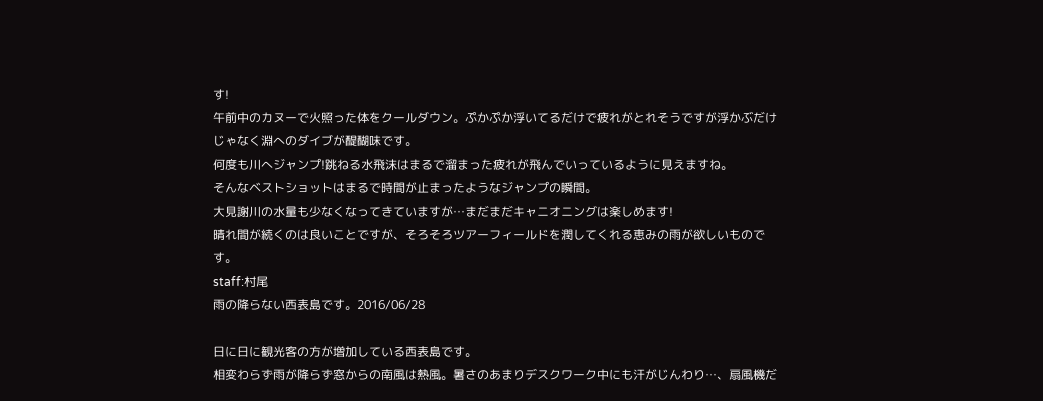す!
午前中のカヌーで火照った体をクールダウン。ぷかぷか浮いてるだけで疲れがとれそうですが浮かぶだけじゃなく淵へのダイブが醍醐味です。
何度も川へジャンプ!跳ねる水飛沫はまるで溜まった疲れが飛んでいっているように見えますね。
そんなベストショットはまるで時間が止まったようなジャンプの瞬間。
大見謝川の水量も少なくなってきていますが…まだまだキャニオニングは楽しめます!
晴れ間が続くのは良いことですが、そろそろツアーフィールドを潤してくれる恵みの雨が欲しいものです。
staff:村尾
雨の降らない西表島です。2016/06/28

日に日に観光客の方が増加している西表島です。
相変わらず雨が降らず窓からの南風は熱風。暑さのあまりデスクワーク中にも汗がじんわり…、扇風機だ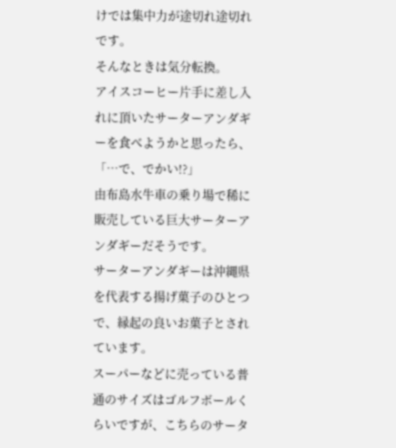けでは集中力が途切れ途切れです。
そんなときは気分転換。
アイスコーヒー片手に差し入れに頂いたサーターアンダギーを食べようかと思ったら、「…で、でかい!?」
由布島水牛車の乗り場で稀に販売している巨大サーターアンダギーだそうです。
サーターアンダギーは沖縄県を代表する揚げ菓子のひとつで、縁起の良いお菓子とされています。
スーパーなどに売っている普通のサイズはゴルフボールくらいですが、こちらのサータ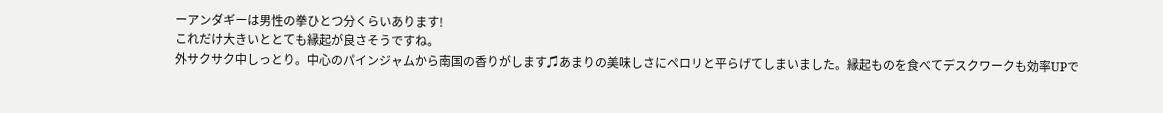ーアンダギーは男性の拳ひとつ分くらいあります!
これだけ大きいととても縁起が良さそうですね。
外サクサク中しっとり。中心のパインジャムから南国の香りがします♫あまりの美味しさにペロリと平らげてしまいました。縁起ものを食べてデスクワークも効率UPで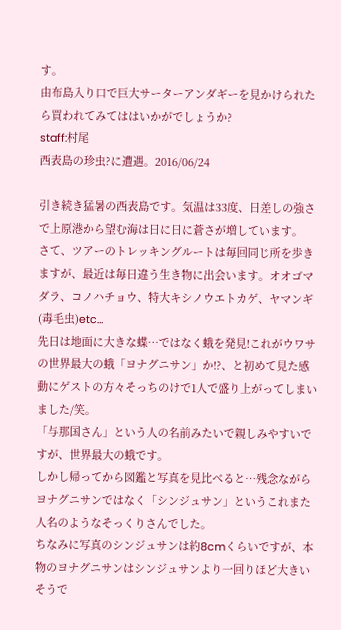す。
由布島入り口で巨大サーターアンダギーを見かけられたら買われてみてははいかがでしょうか?
staff:村尾
西表島の珍虫?に遭遇。2016/06/24

引き続き猛暑の西表島です。気温は33度、日差しの強さで上原港から望む海は日に日に蒼さが増しています。
さて、ツアーのトレッキングルートは毎回同じ所を歩きますが、最近は毎日違う生き物に出会います。オオゴマダラ、コノハチョウ、特大キシノウエトカゲ、ヤマンギ(毒毛虫)etc…
先日は地面に大きな蝶…ではなく蛾を発見!これがウワサの世界最大の蛾「ヨナグニサン」か!?、と初めて見た感動にゲストの方々そっちのけで1人で盛り上がってしまいました/笑。
「与那国さん」という人の名前みたいで親しみやすいですが、世界最大の蛾です。
しかし帰ってから図鑑と写真を見比べると…残念ながらヨナグニサンではなく「シンジュサン」というこれまた人名のようなそっくりさんでした。
ちなみに写真のシンジュサンは約8cmくらいですが、本物のヨナグニサンはシンジュサンより一回りほど大きいそうで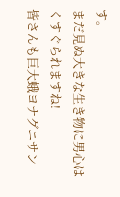す。
まだ見ぬ大きな生き物に男心はくすぐられますね!
皆さんも巨大蛾ヨナグニサン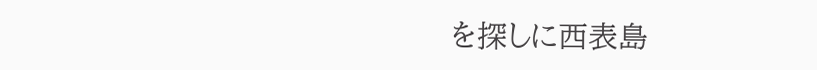を探しに西表島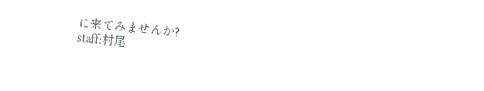に来てみませんか?
staff:村尾